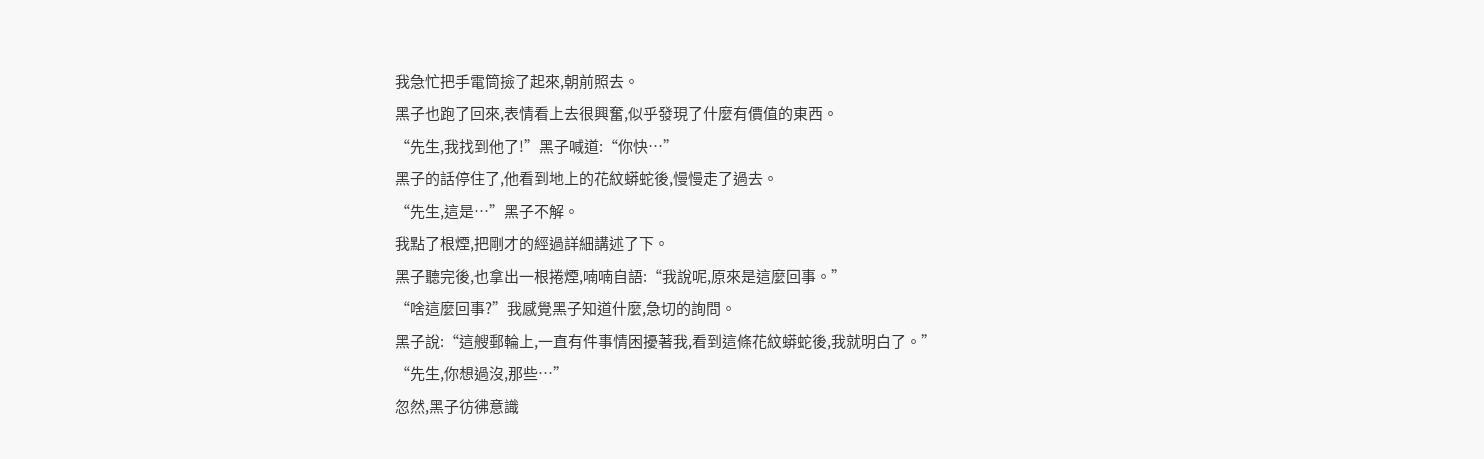我急忙把手電筒撿了起來,朝前照去。
黑子也跑了回來,表情看上去很興奮,似乎發現了什麼有價值的東西。
“先生,我找到他了!”黑子喊道:“你快…”
黑子的話停住了,他看到地上的花紋蟒蛇後,慢慢走了過去。
“先生,這是…”黑子不解。
我點了根煙,把剛才的經過詳細講述了下。
黑子聽完後,也拿出一根捲煙,喃喃自語:“我說呢,原來是這麼回事。”
“啥這麼回事?”我感覺黑子知道什麼,急切的詢問。
黑子說:“這艘郵輪上,一直有件事情困擾著我,看到這條花紋蟒蛇後,我就明白了。”
“先生,你想過沒,那些…”
忽然,黑子彷彿意識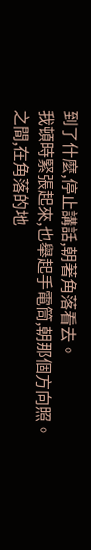到了什麼,停止講話,朝著角落看去。
我頓時緊張起來,也舉起手電筒,朝那個方向照。
之間,在角落的地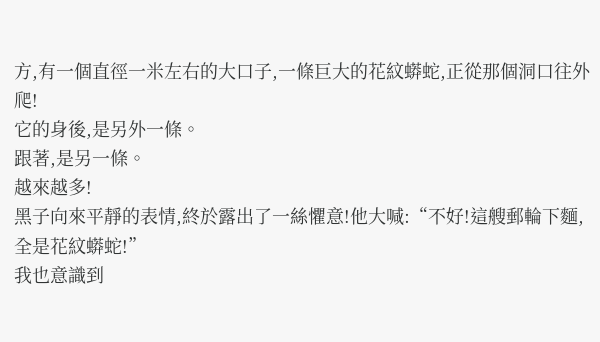方,有一個直徑一米左右的大口子,一條巨大的花紋蟒蛇,正從那個洞口往外爬!
它的身後,是另外一條。
跟著,是另一條。
越來越多!
黑子向來平靜的表情,終於露出了一絲懼意!他大喊:“不好!這艘郵輪下麵,全是花紋蟒蛇!”
我也意識到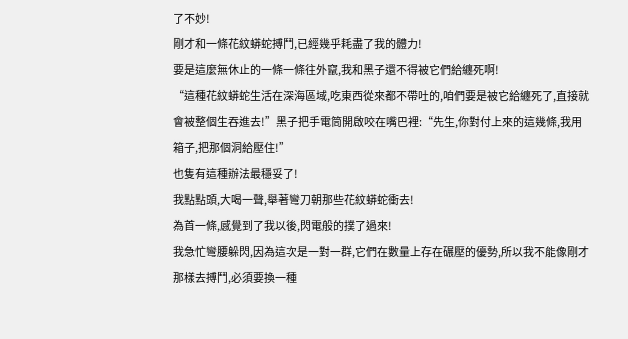了不妙!
剛才和一條花紋蟒蛇搏鬥,已經幾乎耗盡了我的體力!
要是這麼無休止的一條一條往外竄,我和黑子還不得被它們給纏死啊!
“這種花紋蟒蛇生活在深海區域,吃東西從來都不帶吐的,咱們要是被它給纏死了,直接就會被整個生吞進去!”黑子把手電筒開啟咬在嘴巴裡:“先生,你對付上來的這幾條,我用箱子,把那個洞給壓住!”
也隻有這種辦法最穩妥了!
我點點頭,大喝一聲,舉著彎刀朝那些花紋蟒蛇衝去!
為首一條,感覺到了我以後,閃電般的撲了過來!
我急忙彎腰躲閃,因為這次是一對一群,它們在數量上存在碾壓的優勢,所以我不能像剛才那樣去搏鬥,必須要換一種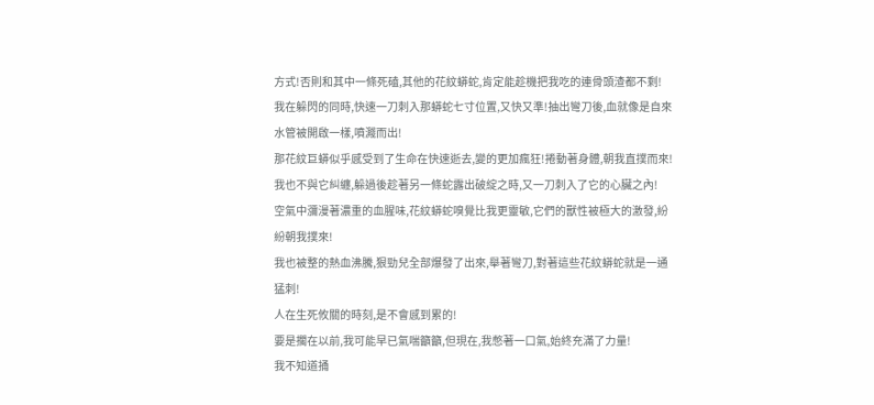方式!否則和其中一條死磕,其他的花紋蟒蛇,肯定能趁機把我吃的連骨頭渣都不剩!
我在躲閃的同時,快速一刀刺入那蟒蛇七寸位置,又快又準!抽出彎刀後,血就像是自來水管被開啟一樣,噴濺而出!
那花紋巨蟒似乎感受到了生命在快速逝去,變的更加瘋狂!捲動著身體,朝我直撲而來!
我也不與它糾纏,躲過後趁著另一條蛇露出破綻之時,又一刀刺入了它的心臟之內!
空氣中瀰漫著濃重的血腥味,花紋蟒蛇嗅覺比我更靈敏,它們的獸性被極大的激發,紛紛朝我撲來!
我也被整的熱血沸騰,狠勁兒全部爆發了出來,舉著彎刀,對著這些花紋蟒蛇就是一通猛刺!
人在生死攸關的時刻,是不會感到累的!
要是擱在以前,我可能早已氣喘籲籲,但現在,我憋著一口氣,始終充滿了力量!
我不知道捅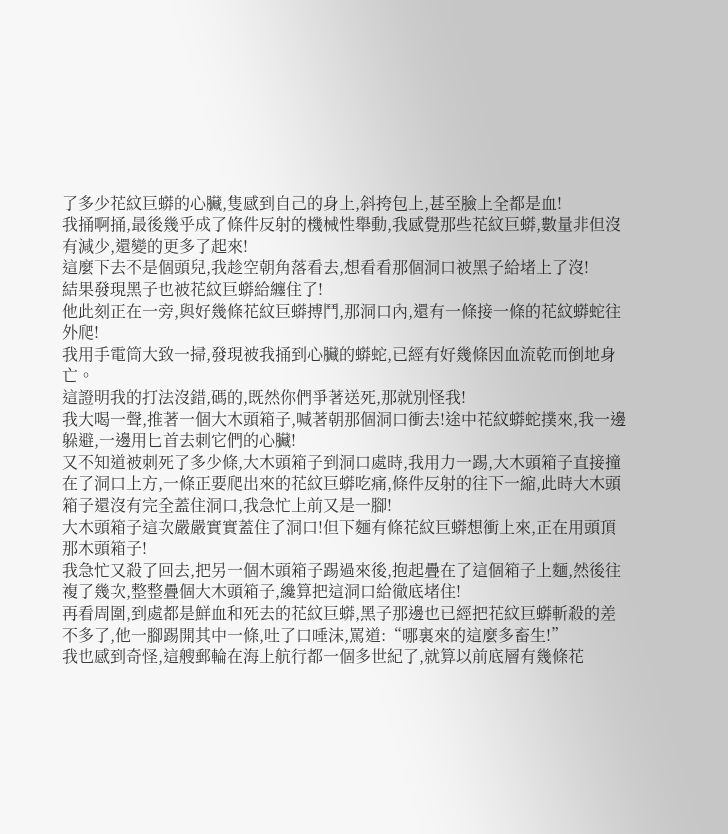了多少花紋巨蟒的心臟,隻感到自己的身上,斜挎包上,甚至臉上全都是血!
我捅啊捅,最後幾乎成了條件反射的機械性舉動,我感覺那些花紋巨蟒,數量非但沒有減少,還變的更多了起來!
這麼下去不是個頭兒,我趁空朝角落看去,想看看那個洞口被黑子給堵上了沒!
結果發現黑子也被花紋巨蟒給纏住了!
他此刻正在一旁,與好幾條花紋巨蟒搏鬥,那洞口內,還有一條接一條的花紋蟒蛇往外爬!
我用手電筒大致一掃,發現被我捅到心臟的蟒蛇,已經有好幾條因血流乾而倒地身亡。
這證明我的打法沒錯,碼的,既然你們爭著送死,那就別怪我!
我大喝一聲,推著一個大木頭箱子,喊著朝那個洞口衝去!途中花紋蟒蛇撲來,我一邊躲避,一邊用匕首去刺它們的心臟!
又不知道被刺死了多少條,大木頭箱子到洞口處時,我用力一踢,大木頭箱子直接撞在了洞口上方,一條正要爬出來的花紋巨蟒吃痛,條件反射的往下一縮,此時大木頭箱子還沒有完全蓋住洞口,我急忙上前又是一腳!
大木頭箱子這次嚴嚴實實蓋住了洞口!但下麵有條花紋巨蟒想衝上來,正在用頭頂那木頭箱子!
我急忙又殺了回去,把另一個木頭箱子踢過來後,抱起疊在了這個箱子上麵,然後往複了幾次,整整疊個大木頭箱子,纔算把這洞口給徹底堵住!
再看周圍,到處都是鮮血和死去的花紋巨蟒,黑子那邊也已經把花紋巨蟒斬殺的差不多了,他一腳踢開其中一條,吐了口唾沫,罵道:“哪裏來的這麼多畜生!”
我也感到奇怪,這艘郵輪在海上航行都一個多世紀了,就算以前底層有幾條花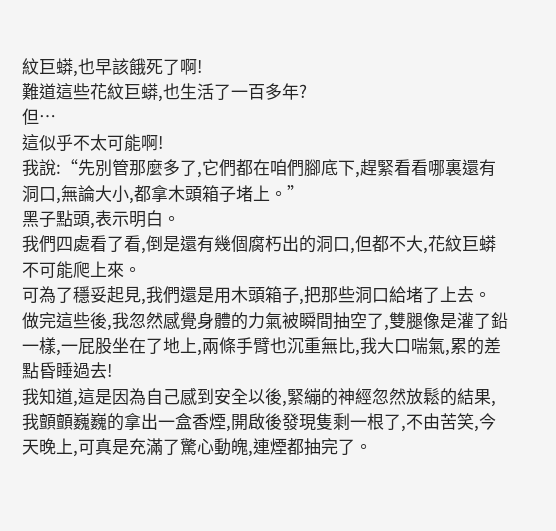紋巨蟒,也早該餓死了啊!
難道這些花紋巨蟒,也生活了一百多年?
但…
這似乎不太可能啊!
我說:“先別管那麼多了,它們都在咱們腳底下,趕緊看看哪裏還有洞口,無論大小,都拿木頭箱子堵上。”
黑子點頭,表示明白。
我們四處看了看,倒是還有幾個腐朽出的洞口,但都不大,花紋巨蟒不可能爬上來。
可為了穩妥起見,我們還是用木頭箱子,把那些洞口給堵了上去。
做完這些後,我忽然感覺身體的力氣被瞬間抽空了,雙腿像是灌了鉛一樣,一屁股坐在了地上,兩條手臂也沉重無比,我大口喘氣,累的差點昏睡過去!
我知道,這是因為自己感到安全以後,緊繃的神經忽然放鬆的結果,我顫顫巍巍的拿出一盒香煙,開啟後發現隻剩一根了,不由苦笑,今天晚上,可真是充滿了驚心動魄,連煙都抽完了。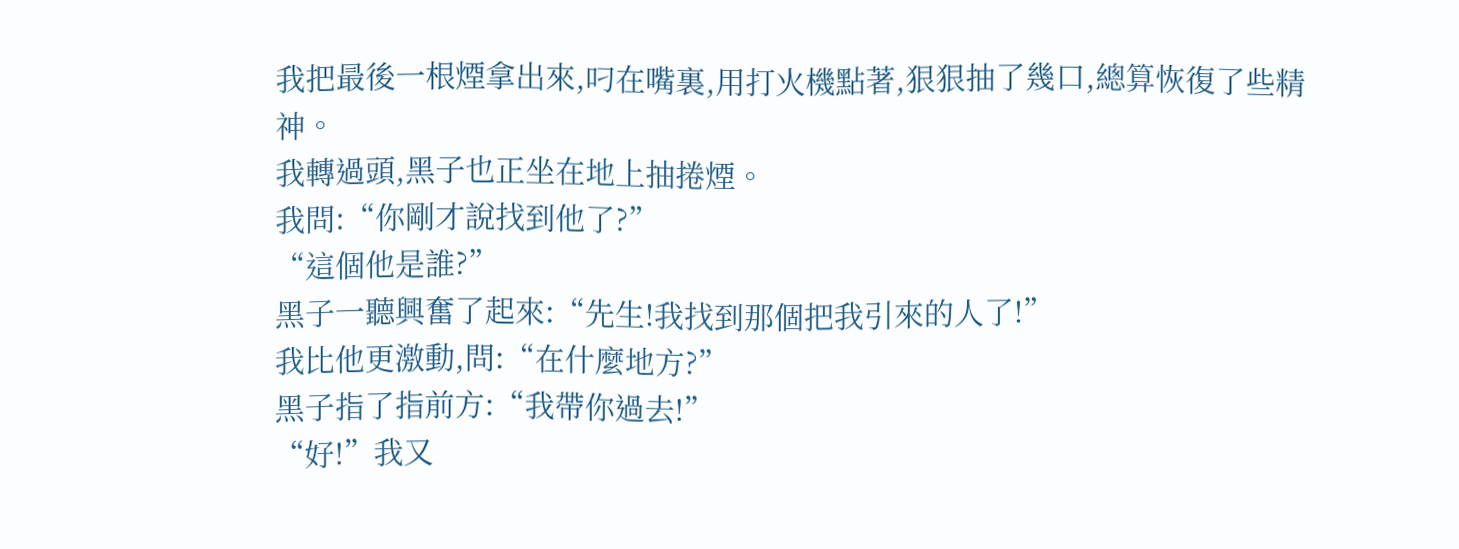我把最後一根煙拿出來,叼在嘴裏,用打火機點著,狠狠抽了幾口,總算恢復了些精神。
我轉過頭,黑子也正坐在地上抽捲煙。
我問:“你剛才說找到他了?”
“這個他是誰?”
黑子一聽興奮了起來:“先生!我找到那個把我引來的人了!”
我比他更激動,問:“在什麼地方?”
黑子指了指前方:“我帶你過去!”
“好!”我又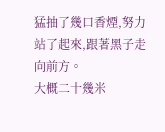猛抽了幾口香煙,努力站了起來,跟著黑子走向前方。
大概二十幾米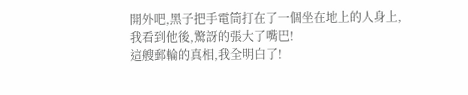開外吧,黑子把手電筒打在了一個坐在地上的人身上,我看到他後,驚訝的張大了嘴巴!
這艘郵輪的真相,我全明白了!